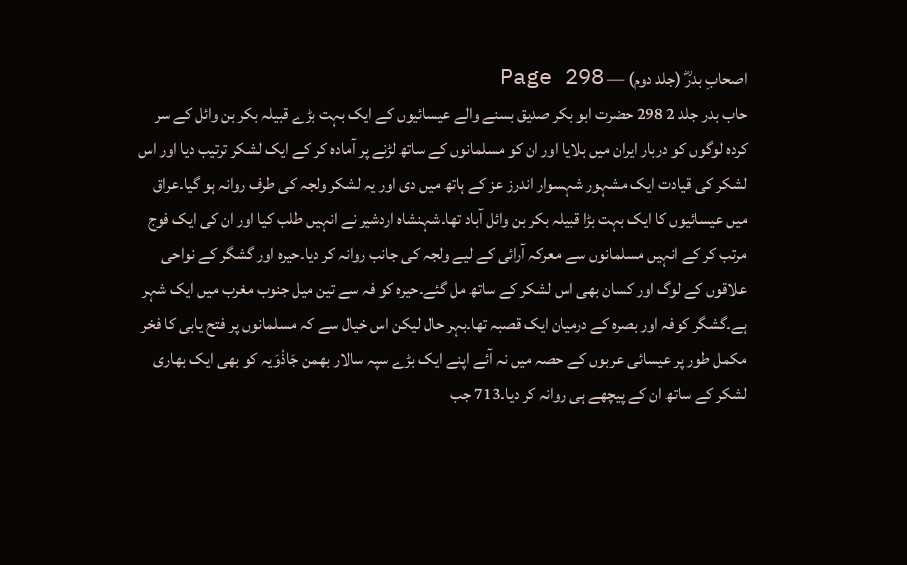اصحابِ بدرؓ (جلد دوم) — Page 298
حاب بدر جلد 2 298 حضرت ابو بکر صدیق بسنے والے عیسائیوں کے ایک بہت بڑے قبیلہ بکر بن وائل کے سر کردہ لوگوں کو دربار ایران میں بلایا اور ان کو مسلمانوں کے ساتھ لڑنے پر آمادہ کر کے ایک لشکر ترتیب دیا اور اس لشکر کی قیادت ایک مشہور شہسوار اندرز عز کے ہاتھ میں دی اور یہ لشکر ولجہ کی طرف روانہ ہو گیا۔عراق میں عیسائیوں کا ایک بہت بڑا قبیلہ بکر بن وائل آباد تھا۔شہنشاہ اردشیر نے انہیں طلب کیا اور ان کی ایک فوج مرتب کر کے انہیں مسلمانوں سے معرکہ آرائی کے لیے ولجہ کی جانب روانہ کر دیا۔حیرہ اور گشگر کے نواحی علاقوں کے لوگ اور کسان بھی اس لشکر کے ساتھ مل گئے۔حیرہ کو فہ سے تین میل جنوب مغرب میں ایک شہر ہے۔گشگر کوفہ اور بصرہ کے درمیان ایک قصبہ تھا۔بہر حال لیکن اس خیال سے کہ مسلمانوں پر فتح یابی کا فخر مکمل طور پر عیسائی عربوں کے حصہ میں نہ آئے اپنے ایک بڑے سپہ سالار بهمن جَاذْوَیہ کو بھی ایک بھاری لشکر کے ساتھ ان کے پیچھے ہی روانہ کر دیا۔713 جب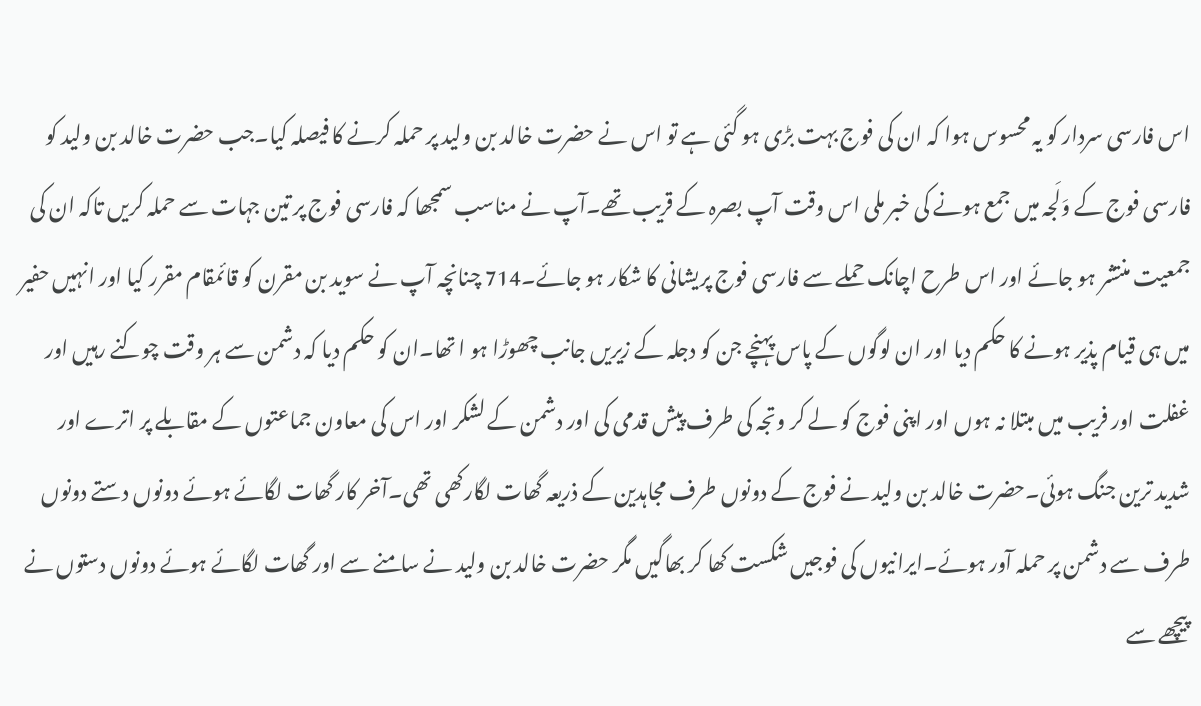اس فارسی سردار کو یہ محسوس ہوا کہ ان کی فوج بہت بڑی ہو گئی ہے تو اس نے حضرت خالد بن ولید پر حملہ کرنے کا فیصلہ کیا۔جب حضرت خالد بن ولید کو فارسی فوج کے وَلَجہ میں جمع ہونے کی خبر ملی اس وقت آپ بصرہ کے قریب تھے۔آپ نے مناسب سمجھا کہ فارسی فوج پر تین جہات سے حملہ کریں تاکہ ان کی جمعیت منتشر ہو جائے اور اس طرح اچانک حملے سے فارسی فوج پریشانی کا شکار ہو جائے۔714 چنانچہ آپ نے سوید بن مقرن کو قائمقام مقرر کیا اور انہیں حفیر میں ہی قیام پذیر ہونے کا حکم دیا اور ان لوگوں کے پاس پہنچے جن کو دجلہ کے زیریں جانب چھوڑا ہو ا تھا۔ان کو حکم دیا کہ دشمن سے ہر وقت چوکنے رہیں اور غفلت اور فریب میں مبتلا نہ ہوں اور اپنی فوج کو لے کر وتجہ کی طرف پیش قدمی کی اور دشمن کے لشکر اور اس کی معاون جماعتوں کے مقابلے پر اترے اور شدید ترین جنگ ہوئی۔حضرت خالد بن ولید نے فوج کے دونوں طرف مجاہدین کے ذریعہ گھات لگارکھی تھی۔آخر کار گھات لگائے ہوئے دونوں دستے دونوں طرف سے دشمن پر حملہ آور ہوئے۔ایرانیوں کی فوجیں شکست کھا کر بھاگیں مگر حضرت خالد بن ولید نے سامنے سے اور گھات لگائے ہوئے دونوں دستوں نے پیچھے سے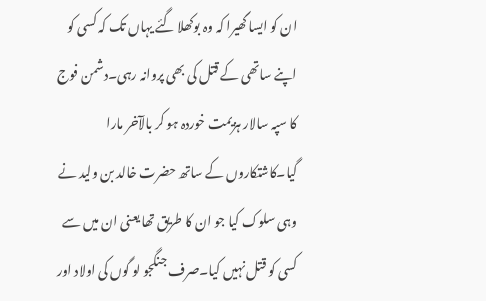ان کو ایسا گھیرا کہ وہ بوکھلا گئے یہاں تک کہ کسی کو اپنے ساتھی کے قتل کی بھی پروانہ رہی۔دشمن فوج کا سپہ سالار ہزیمت خوردہ ہو کر بالآخر مارا گیا۔کاشتکاروں کے ساتھ حضرت خالد بن ولید نے وہی سلوک کیا جو ان کا طریق تھا یعنی ان میں سے کسی کو قتل نہیں کیا۔صرف جنگجو لو گوں کی اولاد اور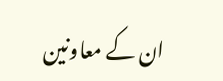ان کے معاونین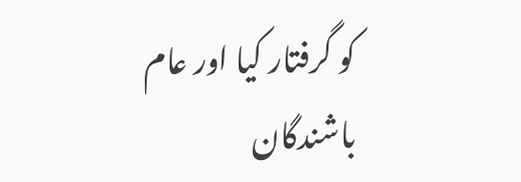کو گرفتار کیا اور عام باشندگان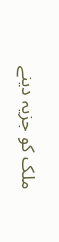ملک کو جزیہ دینے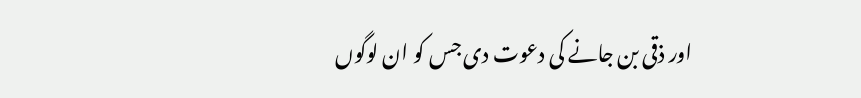اور ذقی بن جانے کی دعوت دی جس کو ان لوگوں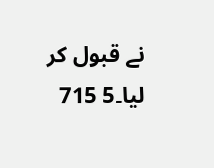نے قبول کر لیا۔5 715